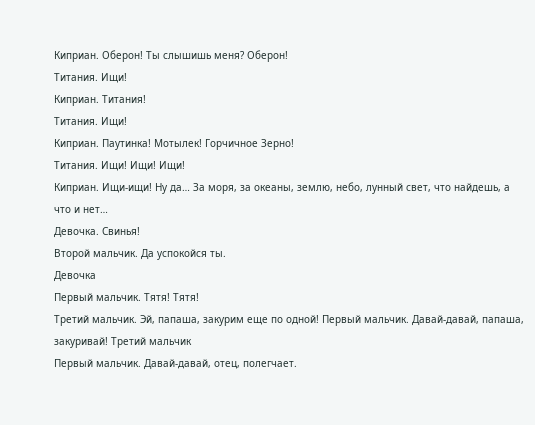Киприан. Оберон! Ты слышишь меня? Оберон!
Титания. Ищи!
Киприан. Титания!
Титания. Ищи!
Киприан. Паутинка! Мотылек! Горчичное Зерно!
Титания. Ищи! Ищи! Ищи!
Киприан. Ищи-ищи! Ну да… За моря, за океаны, землю, небо, лунный свет, что найдешь, а что и нет…
Девочка. Свинья!
Второй мальчик. Да успокойся ты.
Девочка
Первый мальчик. Тятя! Тятя!
Третий мальчик. Эй, папаша, закурим еще по одной! Первый мальчик. Давай-давай, папаша, закуривай! Третий мальчик
Первый мальчик. Давай-давай, отец, полегчает.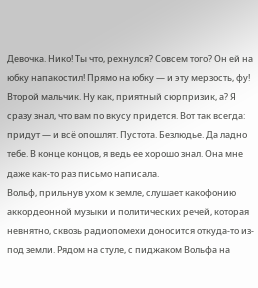Девочка. Нико! Ты что, рехнулся? Совсем того? Он ей на юбку напакостил! Прямо на юбку — и эту мерзость, фу!
Второй мальчик. Ну как, приятный сюрпризик, а? Я сразу знал, что вам по вкусу придется. Вот так всегда: придут — и всё опошлят. Пустота. Безлюдье. Да ладно тебе. В конце концов, я ведь ее хорошо знал. Она мне даже как-то раз письмо написала.
Вольф, прильнув ухом к земле, слушает какофонию аккордеонной музыки и политических речей, которая невнятно, сквозь радиопомехи доносится откуда-то из-под земли. Рядом на стуле, с пиджаком Вольфа на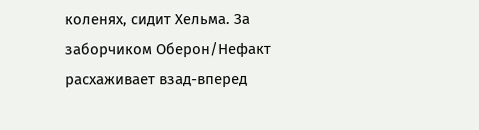коленях, сидит Хельма. За заборчиком Оберон/Нефакт расхаживает взад-вперед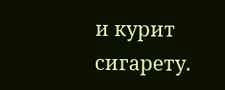и курит сигарету.